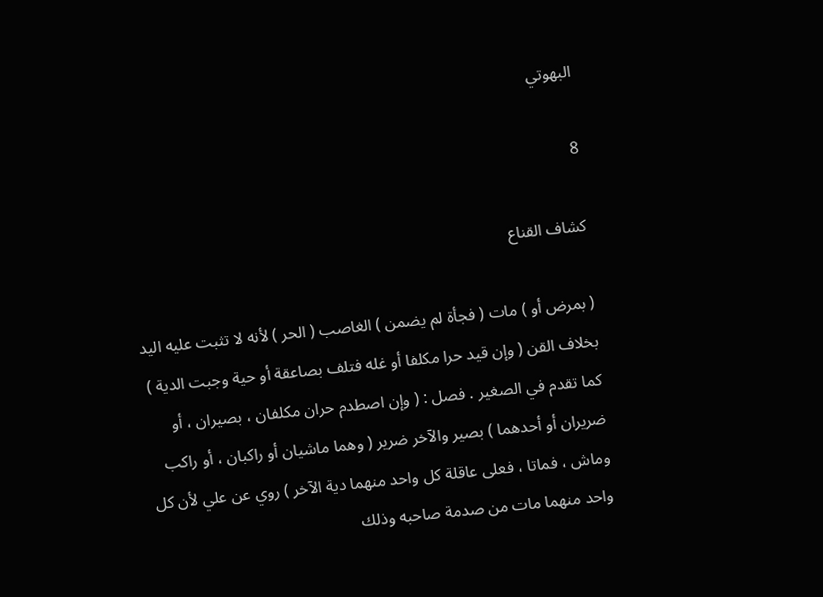البهوتي

8

كشاف القناع

( بمرض أو ) مات ( فجأة لم يضمن ) الغاصب ( الحر ) لأنه لا تثبت عليه اليد بخلاف القن ( وإن قيد حرا مكلفا أو غله فتلف بصاعقة أو حية وجبت الدية ) كما تقدم في الصغير . فصل : ( وإن اصطدم حران مكلفان ، بصيران ، أو ضريران أو أحدهما ) بصير والآخر ضرير ( وهما ماشيان أو راكبان ، أو راكب وماش ، فماتا ، فعلى عاقلة كل واحد منهما دية الآخر ) روي عن علي لأن كل واحد منهما مات من صدمة صاحبه وذلك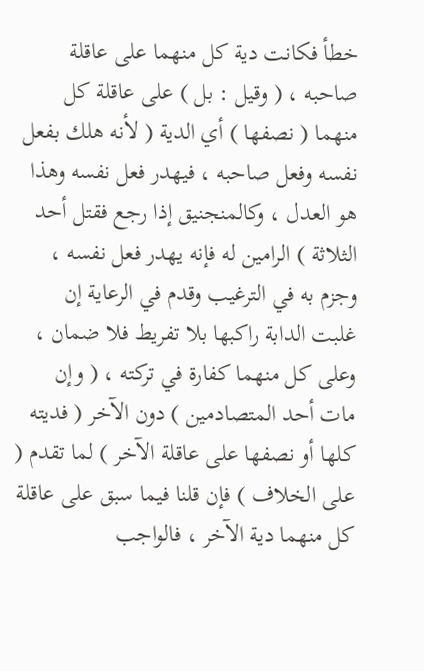خطأ فكانت دية كل منهما على عاقلة صاحبه ، ( وقيل : بل ) على عاقلة كل منهما ( نصفها ) أي الدية ( لأنه هلك بفعل نفسه وفعل صاحبه ، فيهدر فعل نفسه وهذا هو العدل ، وكالمنجنيق إذا رجع فقتل أحد الثلاثة ) الرامين له فإنه يهدر فعل نفسه ، وجزم به في الترغيب وقدم في الرعاية إن غلبت الدابة راكبها بلا تفريط فلا ضمان ، وعلى كل منهما كفارة في تركته ، ( وإن مات أحد المتصادمين ) دون الآخر ( فديته كلها أو نصفها على عاقلة الآخر ) لما تقدم ( على الخلاف ) فإن قلنا فيما سبق على عاقلة كل منهما دية الآخر ، فالواجب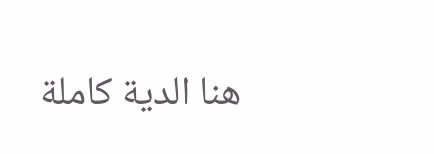هنا الدية كاملة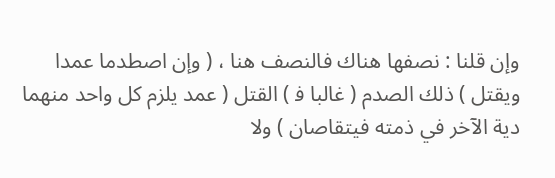وإن قلنا : نصفها هناك فالنصف هنا ، ( وإن اصطدما عمدا ويقتل ) ذلك الصدم ( غالبا ف‍ ) القتل ( عمد يلزم كل واحد منهما دية الآخر في ذمته فيتقاصان ) ولا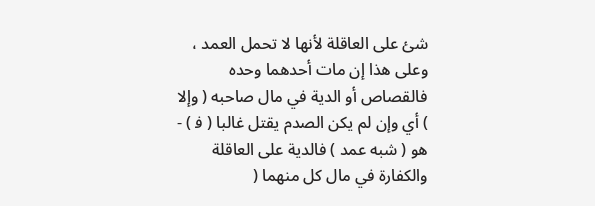شئ على العاقلة لأنها لا تحمل العمد ، وعلى هذا إن مات أحدهما وحده فالقصاص أو الدية في مال صاحبه ( وإلا ) أي وإن لم يكن الصدم يقتل غالبا ( ف‍ ) - هو ( شبه عمد ) فالدية على العاقلة والكفارة في مال كل منهما (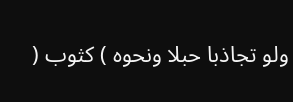ولو تجاذبا حبلا ونحوه ) كثوب (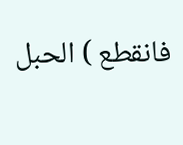فانقطع ) الحبل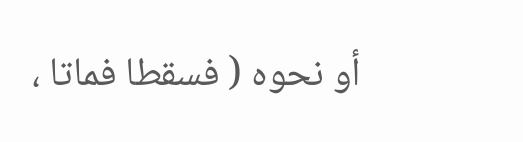أو نحوه ( فسقطا فماتا ،